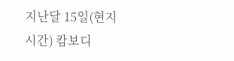지난달 15일(현지시간) 캄보디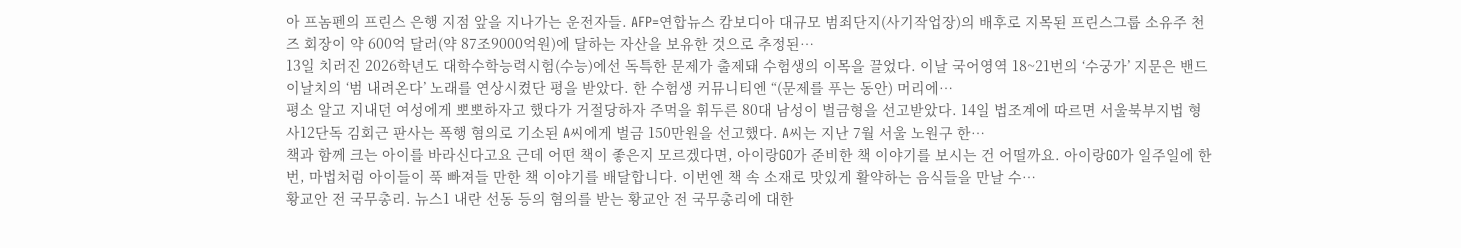아 프놈펜의 프린스 은행 지점 앞을 지나가는 운전자들. AFP=연합뉴스 캄보디아 대규모 범죄단지(사기작업장)의 배후로 지목된 프린스그룹 소유주 천즈 회장이 약 600억 달러(약 87조9000억원)에 달하는 자산을 보유한 것으로 추정된…
13일 치러진 2026학년도 대학수학능력시험(수능)에선 독특한 문제가 출제돼 수험생의 이목을 끌었다. 이날 국어영역 18~21번의 ‘수궁가’ 지문은 밴드 이날치의 ‘범 내려온다’ 노래를 연상시켰단 평을 받았다. 한 수험생 커뮤니티엔 “(문제를 푸는 동안) 머리에…
평소 알고 지내던 여성에게 뽀뽀하자고 했다가 거절당하자 주먹을 휘두른 80대 남성이 벌금형을 선고받았다. 14일 법조계에 따르면 서울북부지법 형사12단독 김회근 판사는 폭행 혐의로 기소된 A씨에게 벌금 150만원을 선고했다. A씨는 지난 7월 서울 노원구 한…
책과 함께 크는 아이를 바라신다고요 근데 어떤 책이 좋은지 모르겠다면, 아이랑GO가 준비한 책 이야기를 보시는 건 어떨까요. 아이랑GO가 일주일에 한 번, 마법처럼 아이들이 푹 빠져들 만한 책 이야기를 배달합니다. 이번엔 책 속 소재로 맛있게 활약하는 음식들을 만날 수…
황교안 전 국무총리. 뉴스1 내란 선동 등의 혐의를 받는 황교안 전 국무총리에 대한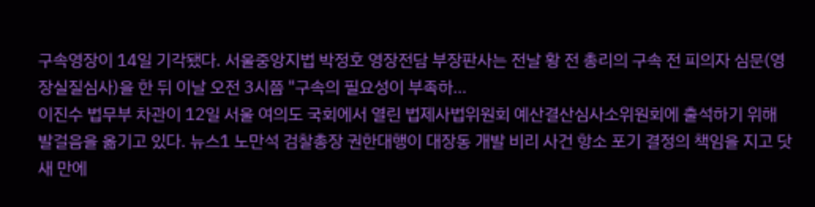구속영장이 14일 기각됐다. 서울중앙지법 박정호 영장전담 부장판사는 전날 황 전 총리의 구속 전 피의자 심문(영장실질심사)을 한 뒤 이날 오전 3시쯤 "구속의 필요성이 부족하…
이진수 법무부 차관이 12일 서울 여의도 국회에서 열린 법제사법위원회 예산결산심사소위원회에 출석하기 위해 발걸음을 옮기고 있다. 뉴스1 노만석 검찰총장 권한대행이 대장동 개발 비리 사건 항소 포기 결정의 책임을 지고 닷새 만에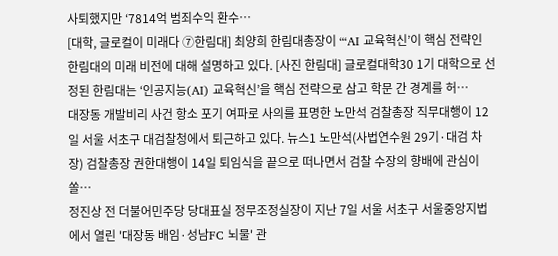사퇴했지만 ‘7814억 범죄수익 환수…
[대학, 글로컬이 미래다 ⑦한림대] 최양희 한림대총장이 “‘AI 교육혁신’이 핵심 전략인 한림대의 미래 비전에 대해 설명하고 있다. [사진 한림대] 글로컬대학30 1기 대학으로 선정된 한림대는 ‘인공지능(AI) 교육혁신’을 핵심 전략으로 삼고 학문 간 경계를 허…
대장동 개발비리 사건 항소 포기 여파로 사의를 표명한 노만석 검찰총장 직무대행이 12일 서울 서초구 대검찰청에서 퇴근하고 있다. 뉴스1 노만석(사법연수원 29기·대검 차장) 검찰총장 권한대행이 14일 퇴임식을 끝으로 떠나면서 검찰 수장의 향배에 관심이 쏠…
정진상 전 더불어민주당 당대표실 정무조정실장이 지난 7일 서울 서초구 서울중앙지법에서 열린 '대장동 배임·성남FC 뇌물' 관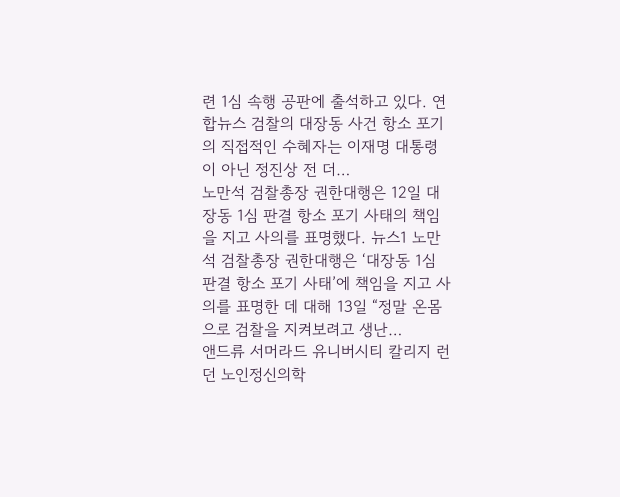련 1심 속행 공판에 출석하고 있다. 연합뉴스 검찰의 대장동 사건 항소 포기의 직접적인 수혜자는 이재명 대통령이 아닌 정진상 전 더…
노만석 검찰총장 권한대행은 12일 대장동 1심 판결 항소 포기 사태의 책임을 지고 사의를 표명했다. 뉴스1 노만석 검찰총장 권한대행은 ‘대장동 1심 판결 항소 포기 사태’에 책임을 지고 사의를 표명한 데 대해 13일 “정말 온몸으로 검찰을 지켜보려고 생난…
앤드류 서머라드 유니버시티 칼리지 런던 노인정신의학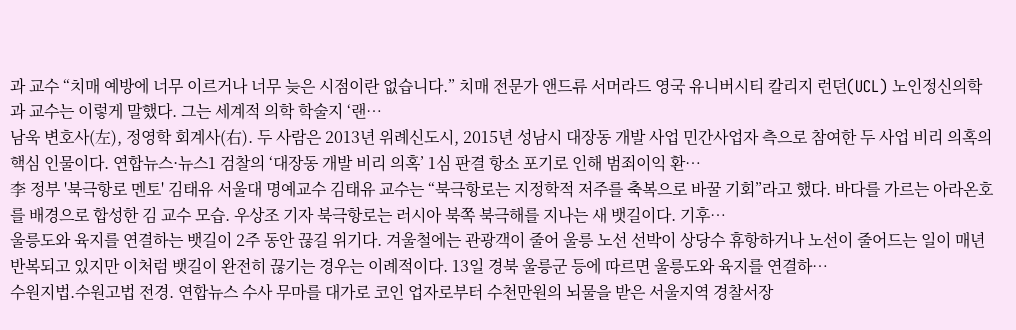과 교수 “치매 예방에 너무 이르거나 너무 늦은 시점이란 없습니다.” 치매 전문가 앤드류 서머라드 영국 유니버시티 칼리지 런던(UCL) 노인정신의학과 교수는 이렇게 말했다. 그는 세계적 의학 학술지 ‘랜…
남욱 변호사(左), 정영학 회계사(右). 두 사람은 2013년 위례신도시, 2015년 성남시 대장동 개발 사업 민간사업자 측으로 참여한 두 사업 비리 의혹의 핵심 인물이다. 연합뉴스·뉴스1 검찰의 ‘대장동 개발 비리 의혹’ 1심 판결 항소 포기로 인해 범죄이익 환…
李 정부 '북극항로 멘토' 김태유 서울대 명예교수 김태유 교수는 “북극항로는 지정학적 저주를 축복으로 바꿀 기회”라고 했다. 바다를 가르는 아라온호를 배경으로 합성한 김 교수 모습. 우상조 기자 북극항로는 러시아 북쪽 북극해를 지나는 새 뱃길이다. 기후…
울릉도와 육지를 연결하는 뱃길이 2주 동안 끊길 위기다. 겨울철에는 관광객이 줄어 울릉 노선 선박이 상당수 휴항하거나 노선이 줄어드는 일이 매년 반복되고 있지만 이처럼 뱃길이 완전히 끊기는 경우는 이례적이다. 13일 경북 울릉군 등에 따르면 울릉도와 육지를 연결하…
수원지법.수원고법 전경. 연합뉴스 수사 무마를 대가로 코인 업자로부터 수천만원의 뇌물을 받은 서울지역 경찰서장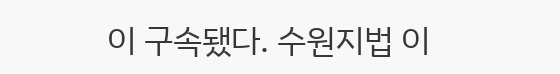이 구속됐다. 수원지법 이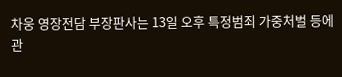차웅 영장전담 부장판사는 13일 오후 특정범죄 가중처벌 등에 관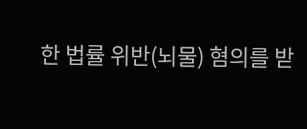한 법률 위반(뇌물) 혐의를 받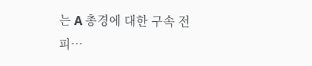는 A 총경에 대한 구속 전 피…